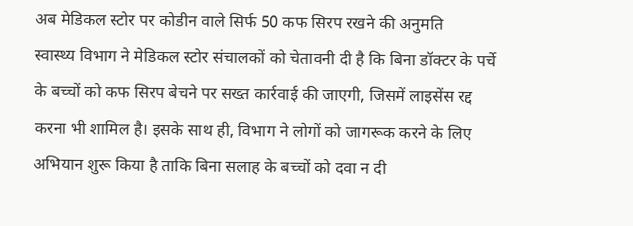अब मेडिकल स्टोर पर कोडीन वाले सिर्फ 50 कफ सिरप रखने की अनुमति
स्वास्थ्य विभाग ने मेडिकल स्टोर संचालकों को चेतावनी दी है कि बिना डॉक्टर के पर्चे के बच्चों को कफ सिरप बेचने पर सख्त कार्रवाई की जाएगी, जिसमें लाइसेंस रद्द करना भी शामिल है। इसके साथ ही, विभाग ने लोगों को जागरूक करने के लिए अभियान शुरू किया है ताकि बिना सलाह के बच्चों को दवा न दी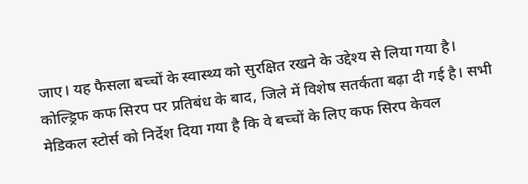जाए। यह फैसला बच्चों के स्वास्थ्य को सुरक्षित रखने के उद्देश्य से लिया गया है।
कोल्ड्रिफ कफ सिरप पर प्रतिबंध के बाद, जिले में विशेष सतर्कता बढ़ा दी गई है। सभी मेडिकल स्टोर्स को निर्देश दिया गया है कि वे बच्चों के लिए कफ सिरप केवल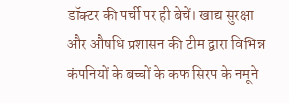डॉक्टर की पर्ची पर ही बेचें। खाद्य सुरक्षा और औषधि प्रशासन की टीम द्वारा विभिन्न कंपनियों के बच्चों के कफ सिरप के नमूने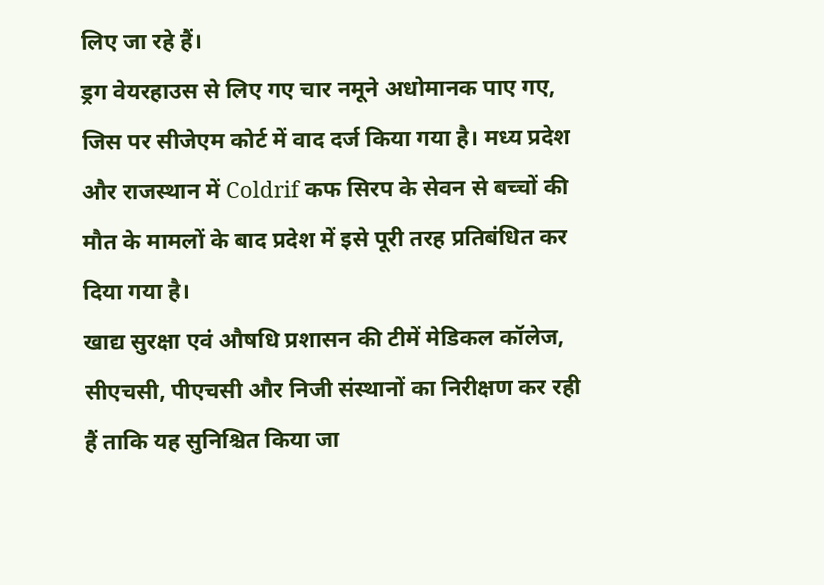लिए जा रहे हैं।
ड्रग वेयरहाउस से लिए गए चार नमूने अधोमानक पाए गए, जिस पर सीजेएम कोर्ट में वाद दर्ज किया गया है। मध्य प्रदेश और राजस्थान में Coldrif कफ सिरप के सेवन से बच्चों की मौत के मामलों के बाद प्रदेश में इसे पूरी तरह प्रतिबंधित कर दिया गया है।
खाद्य सुरक्षा एवं औषधि प्रशासन की टीमें मेडिकल कॉलेज, सीएचसी, पीएचसी और निजी संस्थानों का निरीक्षण कर रही हैं ताकि यह सुनिश्चित किया जा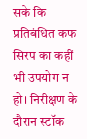सके कि प्रतिबंधित कफ सिरप का कहीं भी उपयोग न हो। निरीक्षण के दौरान स्टॉक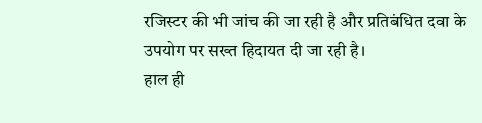रजिस्टर की भी जांच की जा रही है और प्रतिबंधित दवा के उपयोग पर सख्त हिदायत दी जा रही है।
हाल ही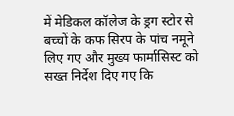में मेडिकल कॉलेज के ड्रग स्टोर से बच्चों के कफ सिरप के पांच नमूने लिए गए और मुख्य फार्मासिस्ट को सख्त निर्देश दिए गए कि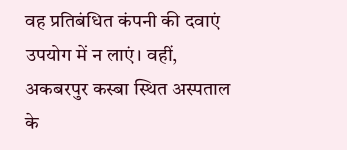वह प्रतिबंधित कंपनी की दवाएं उपयोग में न लाएं। वहीं, अकबरपुर कस्बा स्थित अस्पताल के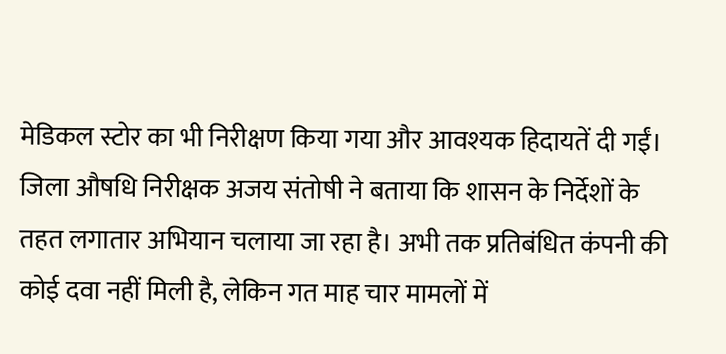मेडिकल स्टोर का भी निरीक्षण किया गया और आवश्यक हिदायतें दी गईं।
जिला औषधि निरीक्षक अजय संतोषी ने बताया कि शासन के निर्देशों के तहत लगातार अभियान चलाया जा रहा है। अभी तक प्रतिबंधित कंपनी की कोई दवा नहीं मिली है, लेकिन गत माह चार मामलों में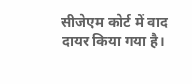सीजेएम कोर्ट में वाद दायर किया गया है।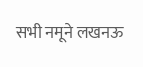सभी नमूने लखनऊ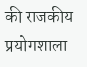की राजकीय प्रयोगशाला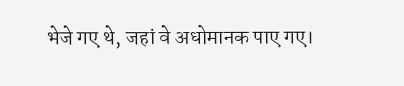भेजे गए थे, जहां वे अधोमानक पाए गए।